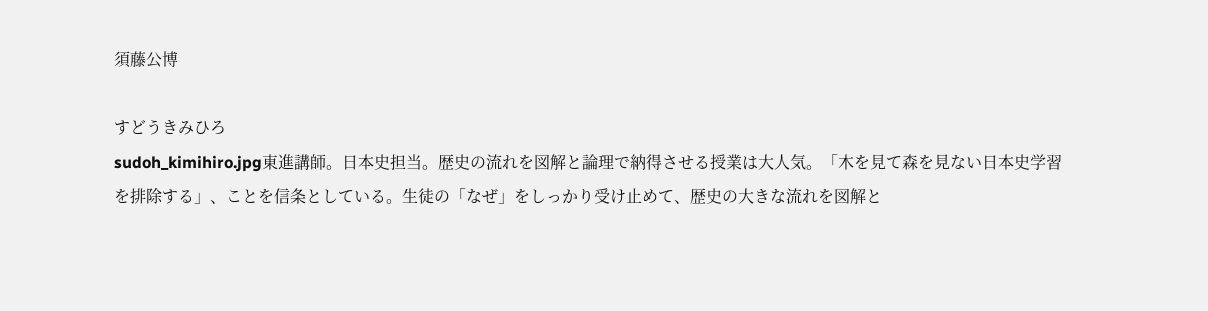須藤公博

すどうきみひろ
sudoh_kimihiro.jpg東進講師。日本史担当。歴史の流れを図解と論理で納得させる授業は大人気。「木を見て森を見ない日本史学習を排除する」、ことを信条としている。生徒の「なぜ」をしっかり受け止めて、歴史の大きな流れを図解と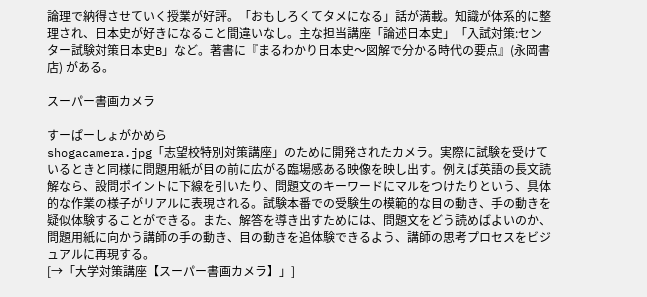論理で納得させていく授業が好評。「おもしろくてタメになる」話が満載。知識が体系的に整理され、日本史が好きになること間違いなし。主な担当講座「論述日本史」「入試対策:センター試験対策日本史B」など。著書に『まるわかり日本史〜図解で分かる時代の要点』(永岡書店) がある。

スーパー書画カメラ

すーぱーしょがかめら
shogacamera.jpg「志望校特別対策講座」のために開発されたカメラ。実際に試験を受けているときと同様に問題用紙が目の前に広がる臨場感ある映像を映し出す。例えば英語の長文読解なら、設問ポイントに下線を引いたり、問題文のキーワードにマルをつけたりという、具体的な作業の様子がリアルに表現される。試験本番での受験生の模範的な目の動き、手の動きを疑似体験することができる。また、解答を導き出すためには、問題文をどう読めばよいのか、問題用紙に向かう講師の手の動き、目の動きを追体験できるよう、講師の思考プロセスをビジュアルに再現する。
[→「大学対策講座【スーパー書画カメラ】」]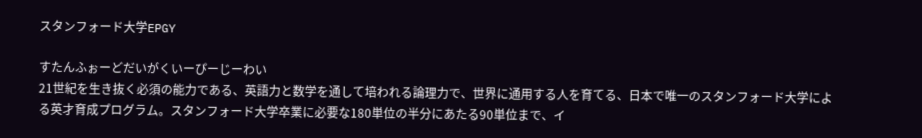スタンフォード大学EPGY

すたんふぉーどだいがくいーぴーじーわい
21世紀を生き抜く必須の能力である、英語力と数学を通して培われる論理力で、世界に通用する人を育てる、日本で唯一のスタンフォード大学による英才育成プログラム。スタンフォード大学卒業に必要な180単位の半分にあたる90単位まで、イ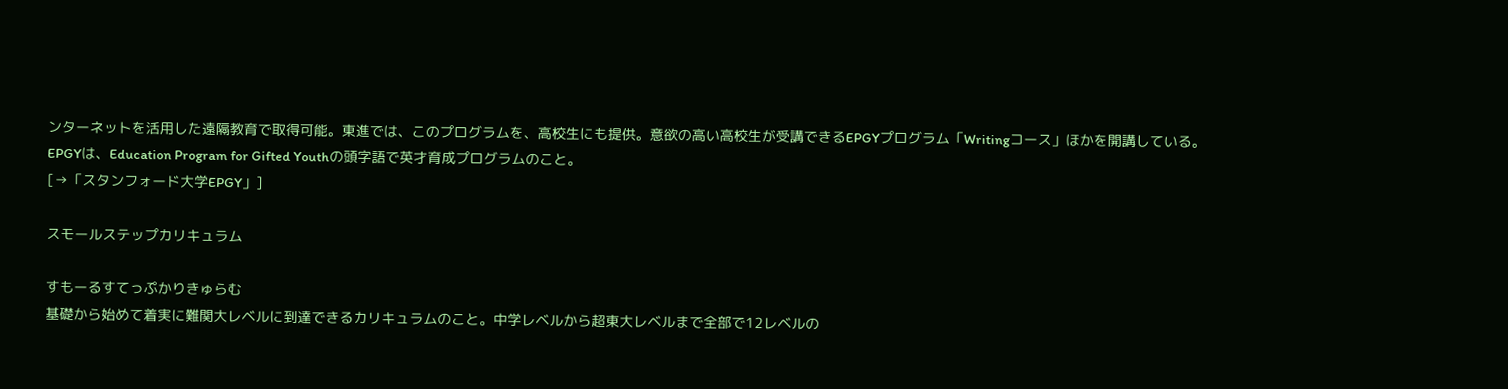ンターネットを活用した遠隔教育で取得可能。東進では、このプログラムを、高校生にも提供。意欲の高い高校生が受講できるEPGYプログラム「Writingコース」ほかを開講している。EPGYは、Education Program for Gifted Youthの頭字語で英才育成プログラムのこと。
[→「スタンフォード大学EPGY」]

スモールステップカリキュラム

すもーるすてっぷかりきゅらむ
基礎から始めて着実に難関大レベルに到達できるカリキュラムのこと。中学レベルから超東大レベルまで全部で12レベルの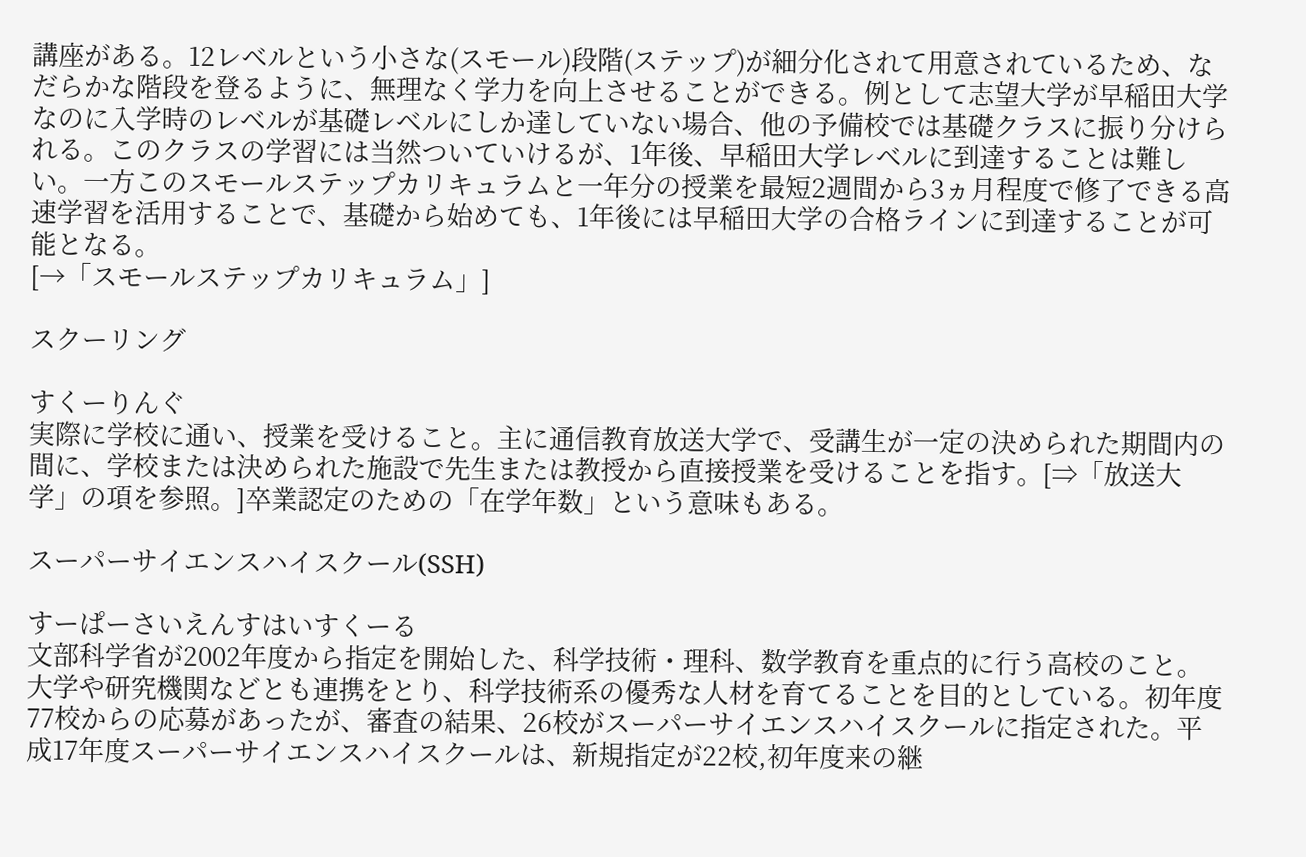講座がある。12レベルという小さな(スモール)段階(ステップ)が細分化されて用意されているため、なだらかな階段を登るように、無理なく学力を向上させることができる。例として志望大学が早稲田大学なのに入学時のレベルが基礎レベルにしか達していない場合、他の予備校では基礎クラスに振り分けられる。このクラスの学習には当然ついていけるが、1年後、早稲田大学レベルに到達することは難しい。一方このスモールステップカリキュラムと一年分の授業を最短2週間から3ヵ月程度で修了できる高速学習を活用することで、基礎から始めても、1年後には早稲田大学の合格ラインに到達することが可能となる。
[→「スモールステップカリキュラム」]

スクーリング

すくーりんぐ
実際に学校に通い、授業を受けること。主に通信教育放送大学で、受講生が一定の決められた期間内の間に、学校または決められた施設で先生または教授から直接授業を受けることを指す。[⇒「放送大学」の項を参照。]卒業認定のための「在学年数」という意味もある。

スーパーサイエンスハイスクール(SSH)

すーぱーさいえんすはいすくーる
文部科学省が2002年度から指定を開始した、科学技術・理科、数学教育を重点的に行う高校のこと。大学や研究機関などとも連携をとり、科学技術系の優秀な人材を育てることを目的としている。初年度77校からの応募があったが、審査の結果、26校がスーパーサイエンスハイスクールに指定された。平成17年度スーパーサイエンスハイスクールは、新規指定が22校,初年度来の継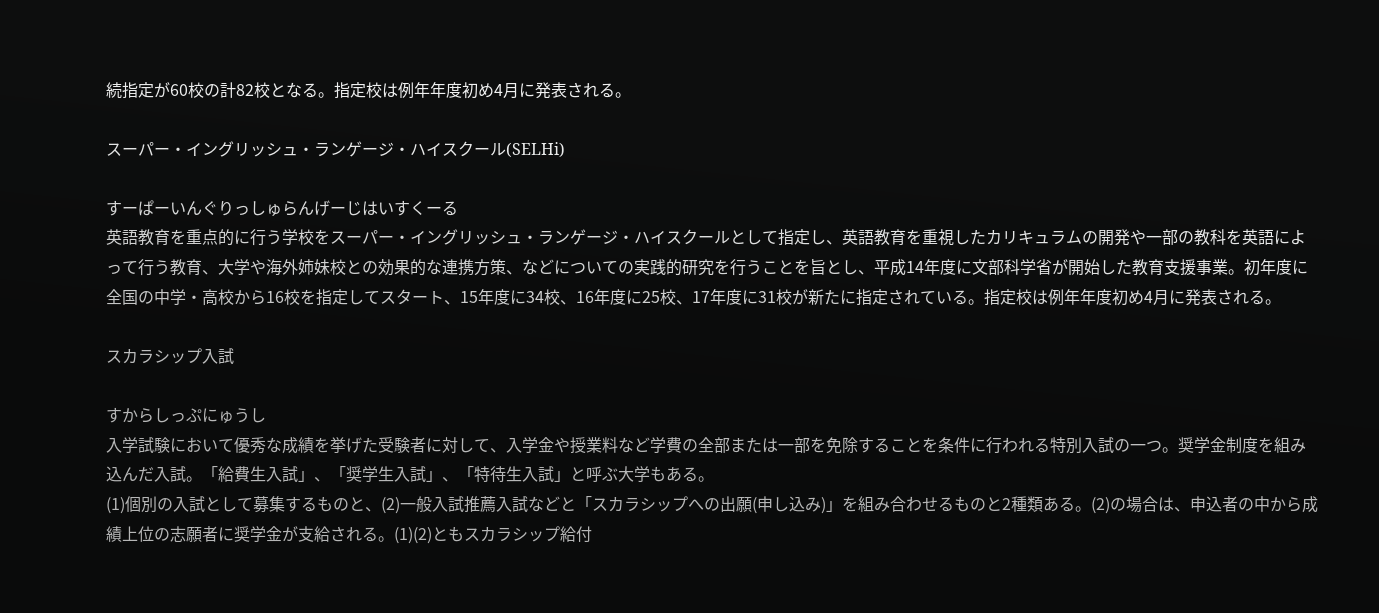続指定が60校の計82校となる。指定校は例年年度初め4月に発表される。

スーパー・イングリッシュ・ランゲージ・ハイスクール(SELHi)

すーぱーいんぐりっしゅらんげーじはいすくーる
英語教育を重点的に行う学校をスーパー・イングリッシュ・ランゲージ・ハイスクールとして指定し、英語教育を重視したカリキュラムの開発や一部の教科を英語によって行う教育、大学や海外姉妹校との効果的な連携方策、などについての実践的研究を行うことを旨とし、平成14年度に文部科学省が開始した教育支援事業。初年度に全国の中学・高校から16校を指定してスタート、15年度に34校、16年度に25校、17年度に31校が新たに指定されている。指定校は例年年度初め4月に発表される。

スカラシップ入試

すからしっぷにゅうし
入学試験において優秀な成績を挙げた受験者に対して、入学金や授業料など学費の全部または一部を免除することを条件に行われる特別入試の一つ。奨学金制度を組み込んだ入試。「給費生入試」、「奨学生入試」、「特待生入試」と呼ぶ大学もある。
(1)個別の入試として募集するものと、(2)一般入試推薦入試などと「スカラシップへの出願(申し込み)」を組み合わせるものと2種類ある。(2)の場合は、申込者の中から成績上位の志願者に奨学金が支給される。(1)(2)ともスカラシップ給付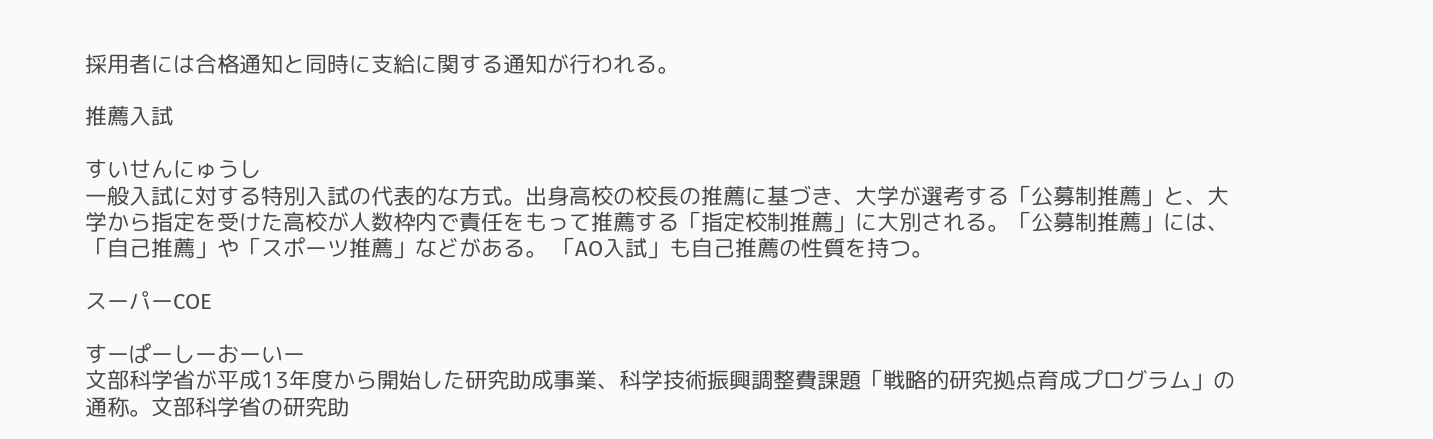採用者には合格通知と同時に支給に関する通知が行われる。

推薦入試

すいせんにゅうし
一般入試に対する特別入試の代表的な方式。出身高校の校長の推薦に基づき、大学が選考する「公募制推薦」と、大学から指定を受けた高校が人数枠内で責任をもって推薦する「指定校制推薦」に大別される。「公募制推薦」には、「自己推薦」や「スポーツ推薦」などがある。 「AO入試」も自己推薦の性質を持つ。

スーパーCOE

すーぱーしーおーいー
文部科学省が平成13年度から開始した研究助成事業、科学技術振興調整費課題「戦略的研究拠点育成プログラム」の通称。文部科学省の研究助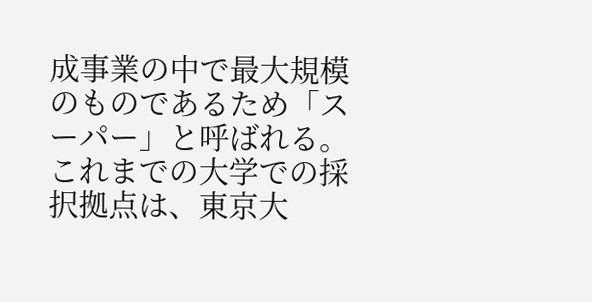成事業の中で最大規模のものであるため「スーパー」と呼ばれる。これまでの大学での採択拠点は、東京大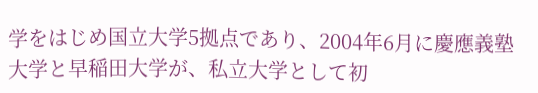学をはじめ国立大学5拠点であり、2004年6月に慶應義塾大学と早稲田大学が、私立大学として初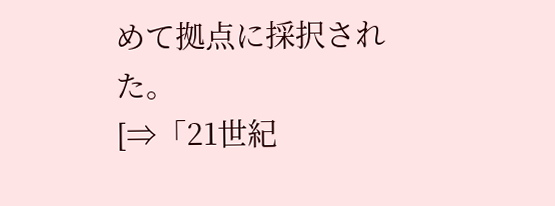めて拠点に採択された。
[⇒「21世紀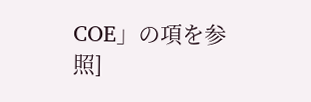COE」の項を参照]